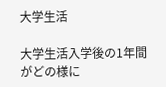大学生活

大学生活入学後の1年間がどの様に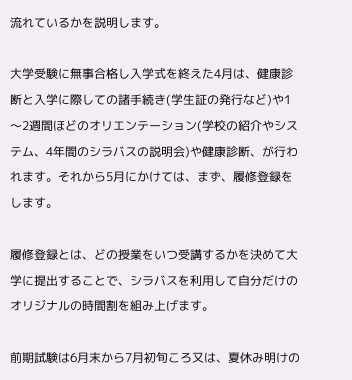流れているかを説明します。

大学受験に無事合格し入学式を終えた4月は、健康診断と入学に際しての諸手続き(学生証の発行など)や1〜2週間ほどのオリエンテーション(学校の紹介やシステム、4年間のシラバスの説明会)や健康診断、が行われます。それから5月にかけては、まず、履修登録をします。

履修登録とは、どの授業をいつ受講するかを決めて大学に提出することで、シラバスを利用して自分だけのオリジナルの時間割を組み上げます。

前期試験は6月末から7月初旬ころ又は、夏休み明けの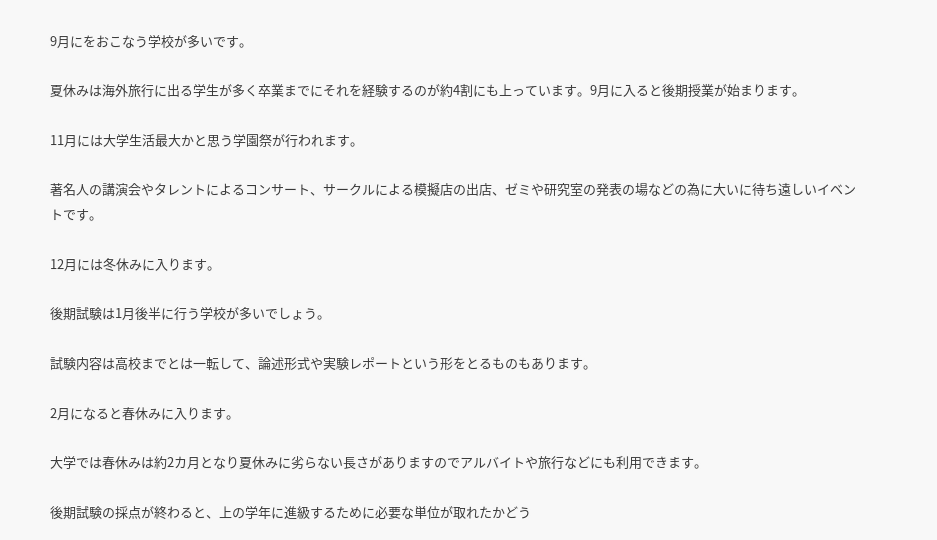9月にをおこなう学校が多いです。

夏休みは海外旅行に出る学生が多く卒業までにそれを経験するのが約4割にも上っています。9月に入ると後期授業が始まります。

11月には大学生活最大かと思う学園祭が行われます。

著名人の講演会やタレントによるコンサート、サークルによる模擬店の出店、ゼミや研究室の発表の場などの為に大いに待ち遠しいイベントです。

12月には冬休みに入ります。

後期試験は1月後半に行う学校が多いでしょう。

試験内容は高校までとは一転して、論述形式や実験レポートという形をとるものもあります。

2月になると春休みに入ります。

大学では春休みは約2カ月となり夏休みに劣らない長さがありますのでアルバイトや旅行などにも利用できます。

後期試験の採点が終わると、上の学年に進級するために必要な単位が取れたかどう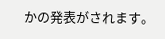かの発表がされます。